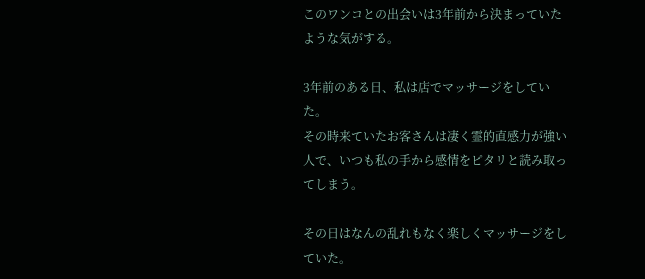このワンコとの出会いは3年前から決まっていたような気がする。

3年前のある日、私は店でマッサージをしていた。
その時来ていたお客さんは凄く霊的直感力が強い人で、いつも私の手から感情をピタリと読み取ってしまう。

その日はなんの乱れもなく楽しくマッサージをしていた。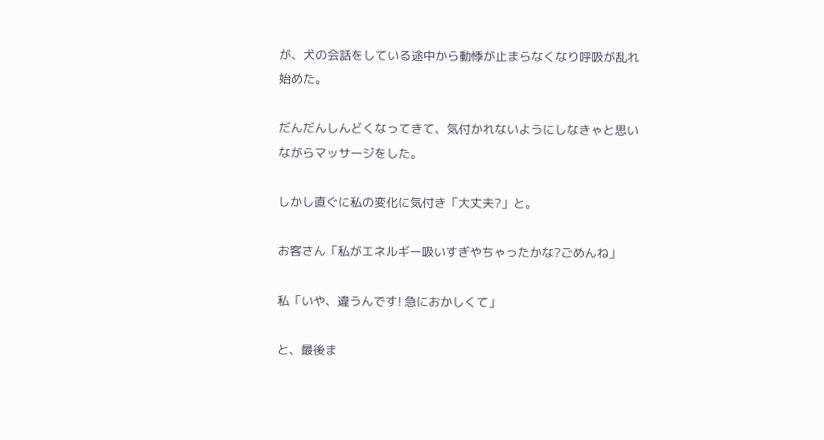が、犬の会話をしている途中から動悸が止まらなくなり呼吸が乱れ始めた。

だんだんしんどくなってきて、気付かれないようにしなきゃと思いながらマッサージをした。

しかし直ぐに私の変化に気付き「大丈夫?」と。

お客さん「私がエネルギー吸いすぎやちゃったかな?ごめんね」

私「いや、違うんです! 急におかしくて」

と、最後ま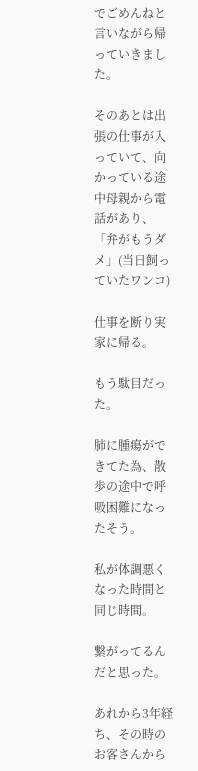でごめんねと言いながら帰っていきました。

そのあとは出張の仕事が入っていて、向かっている途中母親から電話があり、「弁がもうダメ」(当日飼っていたワンコ)

仕事を断り実家に帰る。

もう駄目だった。

肺に腫瘍ができてた為、散歩の途中で呼吸困難になったそう。

私が体調悪くなった時間と同じ時間。

繋がってるんだと思った。

あれから3年経ち、その時のお客さんから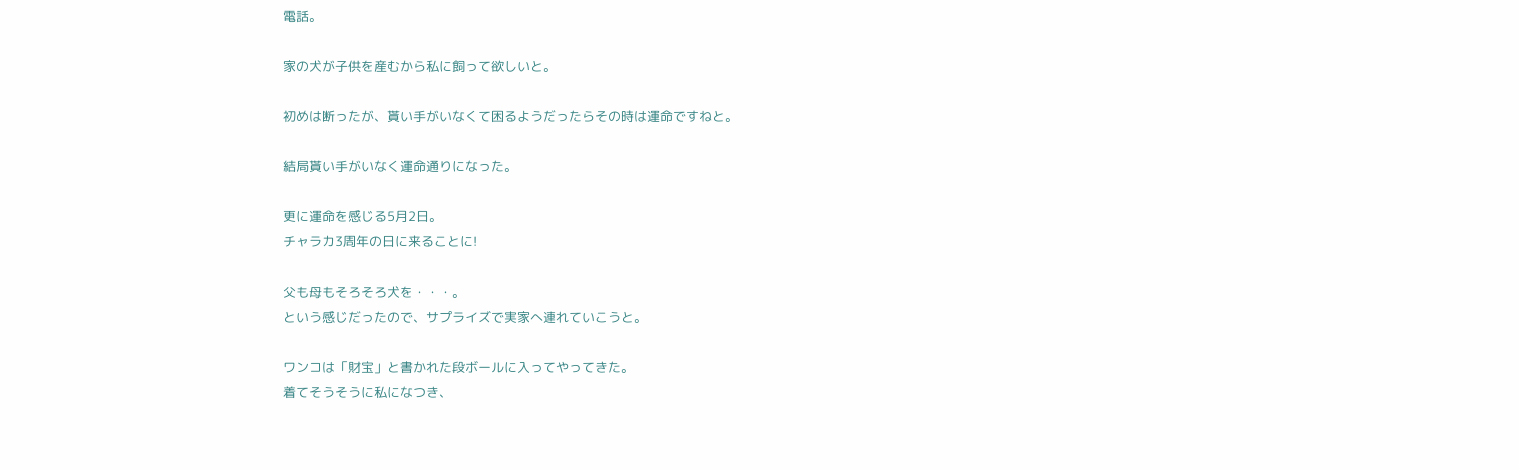電話。

家の犬が子供を産むから私に飼って欲しいと。

初めは断ったが、貰い手がいなくて困るようだったらその時は運命ですねと。

結局貰い手がいなく運命通りになった。

更に運命を感じる5月2日。
チャラカ3周年の日に来ることに!

父も母もそろそろ犬を・・・。
という感じだったので、サプライズで実家へ連れていこうと。

ワンコは「財宝」と書かれた段ボールに入ってやってきた。
着てそうそうに私になつき、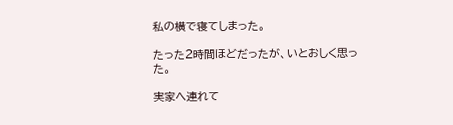私の横で寝てしまった。

たった2時間ほどだったが、いとおしく思った。

実家へ連れて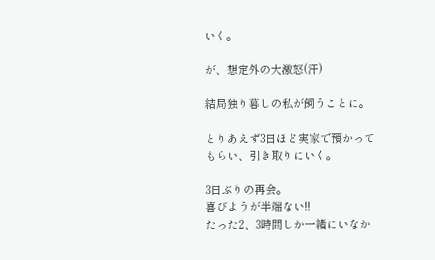いく。

が、想定外の大激怒(汗)

結局独り暮しの私が飼うことに。

とりあえず3日ほど実家で預かってもらい、引き取りにいく。

3日ぶりの再会。
喜びようが半端ない!!
たった2、3時間しか一緒にいなか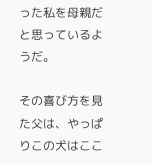った私を母親だと思っているようだ。

その喜び方を見た父は、やっぱりこの犬はここ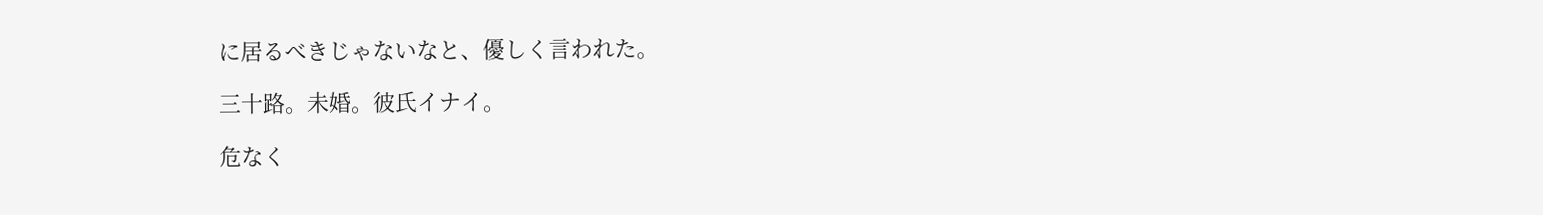に居るべきじゃないなと、優しく言われた。

三十路。未婚。彼氏イナイ。

危なく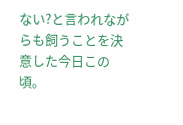ない?と言われながらも飼うことを決意した今日この頃。